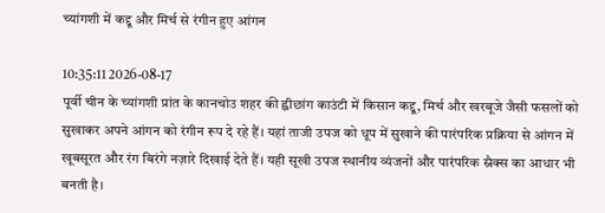च्यांगशी में कद्दू और मिर्च से रंगीन हुए आंगन

10:35:11 2026-08-17
पूर्वी चीन के च्यांगशी प्रांत के कानचोउ शहर की ह्वीछांग काउंटी में किसान कद्दू, मिर्च और खरबूजे जैसी फसलों को सुखाकर अपने आंगन को रंगीन रूप दे रहे हैं। यहां ताजी उपज को धूप में सुखाने की पारंपरिक प्रक्रिया से आंगन में खूबसूरत और रंग बिरंगे नज़ारे दिखाई देते हैं। यही सूखी उपज स्थानीय व्यंजनों और पारंपरिक स्नैक्स का आधार भी बनती है।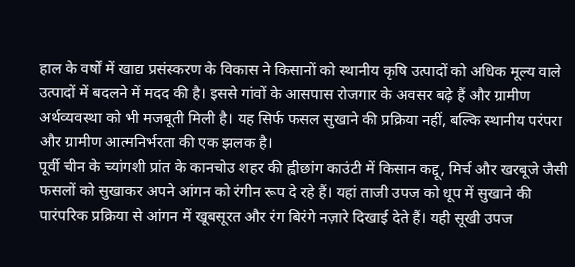हाल के वर्षों में खाद्य प्रसंस्करण के विकास ने किसानों को स्थानीय कृषि उत्पादों को अधिक मूल्य वाले उत्पादों में बदलने में मदद की है। इससे गांवों के आसपास रोजगार के अवसर बढ़े हैं और ग्रामीण अर्थव्यवस्था को भी मजबूती मिली है। यह सिर्फ फसल सुखाने की प्रक्रिया नहीं, बल्कि स्थानीय परंपरा और ग्रामीण आत्मनिर्भरता की एक झलक है।
पूर्वी चीन के च्यांगशी प्रांत के कानचोउ शहर की ह्वीछांग काउंटी में किसान कद्दू, मिर्च और खरबूजे जैसी फसलों को सुखाकर अपने आंगन को रंगीन रूप दे रहे हैं। यहां ताजी उपज को धूप में सुखाने की पारंपरिक प्रक्रिया से आंगन में खूबसूरत और रंग बिरंगे नज़ारे दिखाई देते हैं। यही सूखी उपज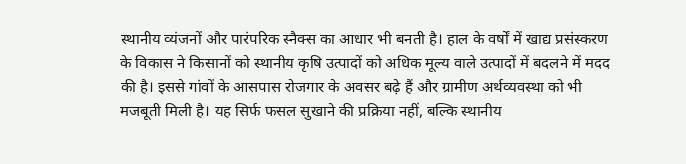स्थानीय व्यंजनों और पारंपरिक स्नैक्स का आधार भी बनती है। हाल के वर्षों में खाद्य प्रसंस्करण के विकास ने किसानों को स्थानीय कृषि उत्पादों को अधिक मूल्य वाले उत्पादों में बदलने में मदद की है। इससे गांवों के आसपास रोजगार के अवसर बढ़े हैं और ग्रामीण अर्थव्यवस्था को भी मजबूती मिली है। यह सिर्फ फसल सुखाने की प्रक्रिया नहीं, बल्कि स्थानीय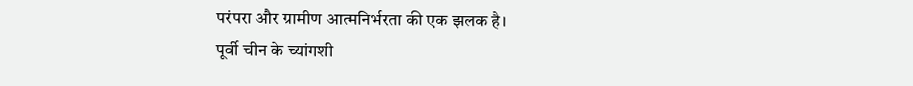परंपरा और ग्रामीण आत्मनिर्भरता की एक झलक है।
पूर्वी चीन के च्यांगशी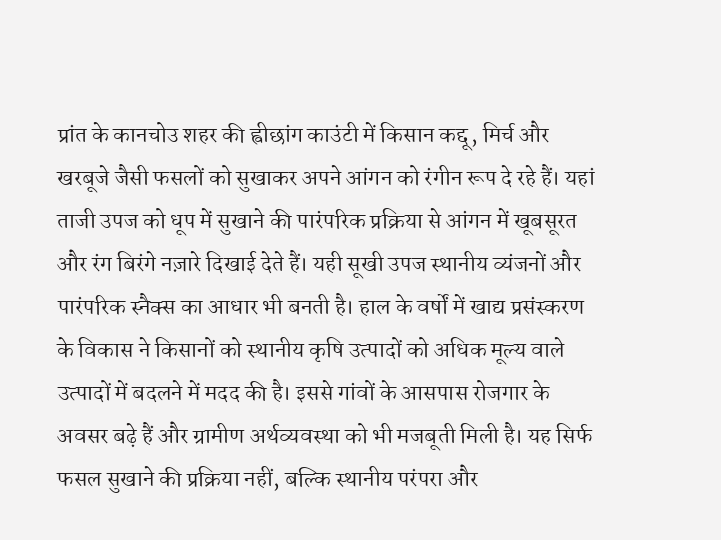प्रांत के कानचोउ शहर की ह्वीछांग काउंटी में किसान कद्दू, मिर्च और खरबूजे जैसी फसलों को सुखाकर अपने आंगन को रंगीन रूप दे रहे हैं। यहां ताजी उपज को धूप में सुखाने की पारंपरिक प्रक्रिया से आंगन में खूबसूरत और रंग बिरंगे नज़ारे दिखाई देते हैं। यही सूखी उपज स्थानीय व्यंजनों और पारंपरिक स्नैक्स का आधार भी बनती है। हाल के वर्षों में खाद्य प्रसंस्करण के विकास ने किसानों को स्थानीय कृषि उत्पादों को अधिक मूल्य वाले उत्पादों में बदलने में मदद की है। इससे गांवों के आसपास रोजगार के अवसर बढ़े हैं और ग्रामीण अर्थव्यवस्था को भी मजबूती मिली है। यह सिर्फ फसल सुखाने की प्रक्रिया नहीं, बल्कि स्थानीय परंपरा और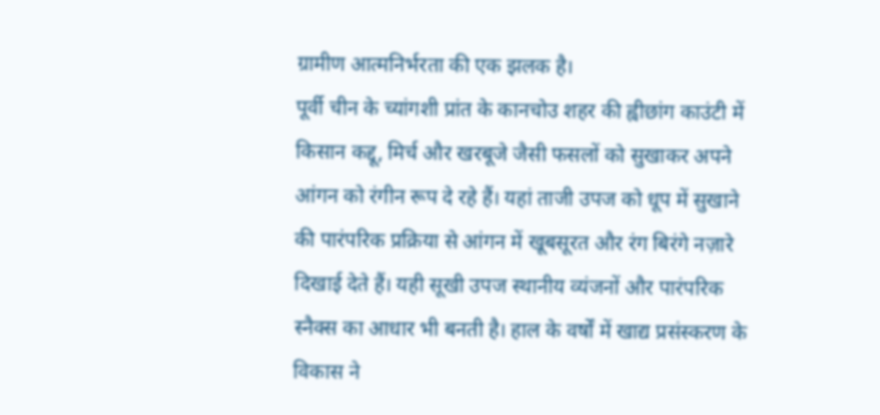ग्रामीण आत्मनिर्भरता की एक झलक है।
पूर्वी चीन के च्यांगशी प्रांत के कानचोउ शहर की ह्वीछांग काउंटी में किसान कद्दू, मिर्च और खरबूजे जैसी फसलों को सुखाकर अपने आंगन को रंगीन रूप दे रहे हैं। यहां ताजी उपज को धूप में सुखाने की पारंपरिक प्रक्रिया से आंगन में खूबसूरत और रंग बिरंगे नज़ारे दिखाई देते हैं। यही सूखी उपज स्थानीय व्यंजनों और पारंपरिक स्नैक्स का आधार भी बनती है। हाल के वर्षों में खाद्य प्रसंस्करण के विकास ने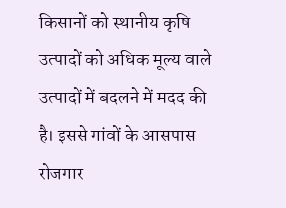किसानों को स्थानीय कृषि उत्पादों को अधिक मूल्य वाले उत्पादों में बदलने में मदद की है। इससे गांवों के आसपास रोजगार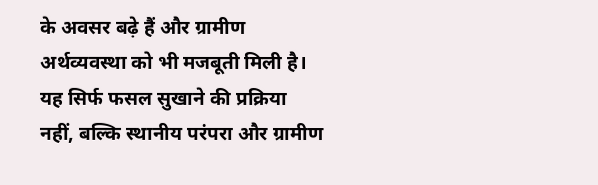के अवसर बढ़े हैं और ग्रामीण अर्थव्यवस्था को भी मजबूती मिली है। यह सिर्फ फसल सुखाने की प्रक्रिया नहीं, बल्कि स्थानीय परंपरा और ग्रामीण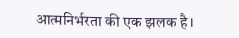आत्मनिर्भरता की एक झलक है।